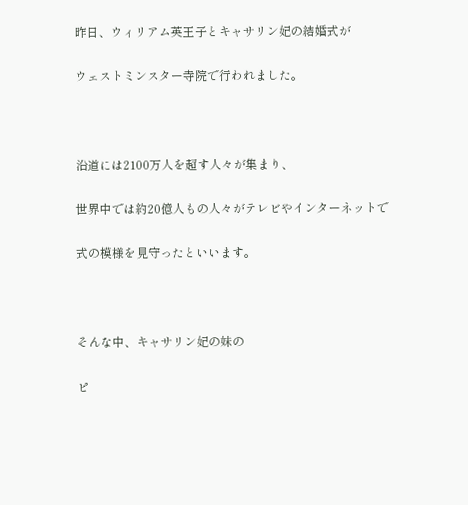昨日、ウィリアム英王子とキャサリン妃の結婚式が

ウェストミンスター寺院で行われました。



沿道には2100万人を超す人々が集まり、

世界中では約20億人もの人々がテレビやインターネットで

式の模様を見守ったといいます。



そんな中、キャサリン妃の妹の

ピ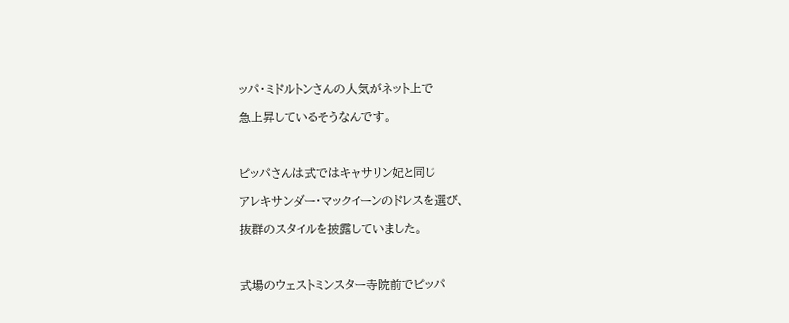ッパ・ミドルトンさんの人気がネット上で

急上昇しているそうなんです。



ピッパさんは式ではキャサリン妃と同じ

アレキサンダー・マックイーンのドレスを選び、

抜群のスタイルを披露していました。



式場のウェストミンスター寺院前でピッパ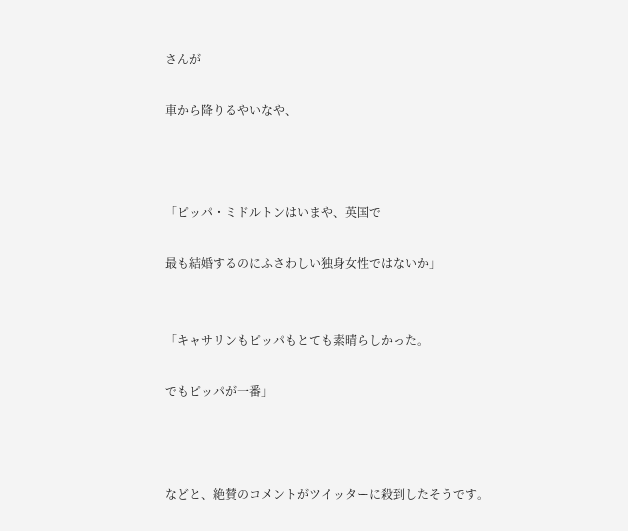さんが

車から降りるやいなや、



「ピッパ・ミドルトンはいまや、英国で

最も結婚するのにふさわしい独身女性ではないか」


「キャサリンもピッパもとても素晴らしかった。

でもピッパが一番」



などと、絶賛のコメントがツイッターに殺到したそうです。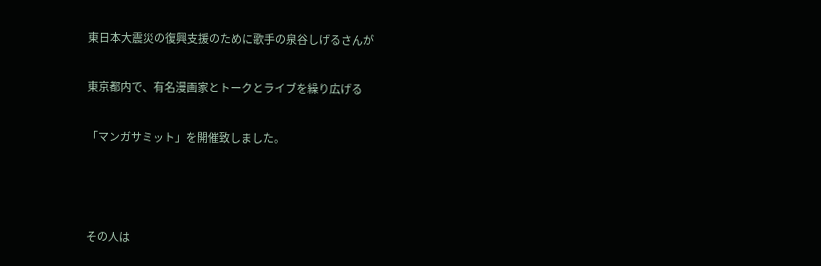東日本大震災の復興支援のために歌手の泉谷しげるさんが

東京都内で、有名漫画家とトークとライブを繰り広げる

「マンガサミット」を開催致しました。



その人は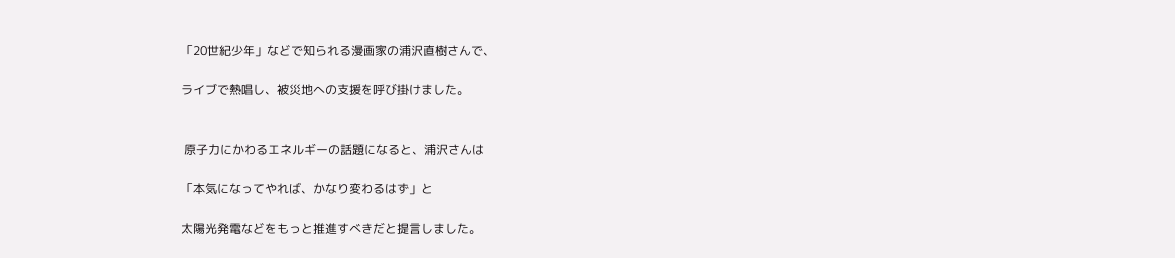「20世紀少年」などで知られる漫画家の浦沢直樹さんで、

ライブで熱唱し、被災地への支援を呼び掛けました。


 原子力にかわるエネルギーの話題になると、浦沢さんは

「本気になってやれば、かなり変わるはず」と

太陽光発電などをもっと推進すべきだと提言しました。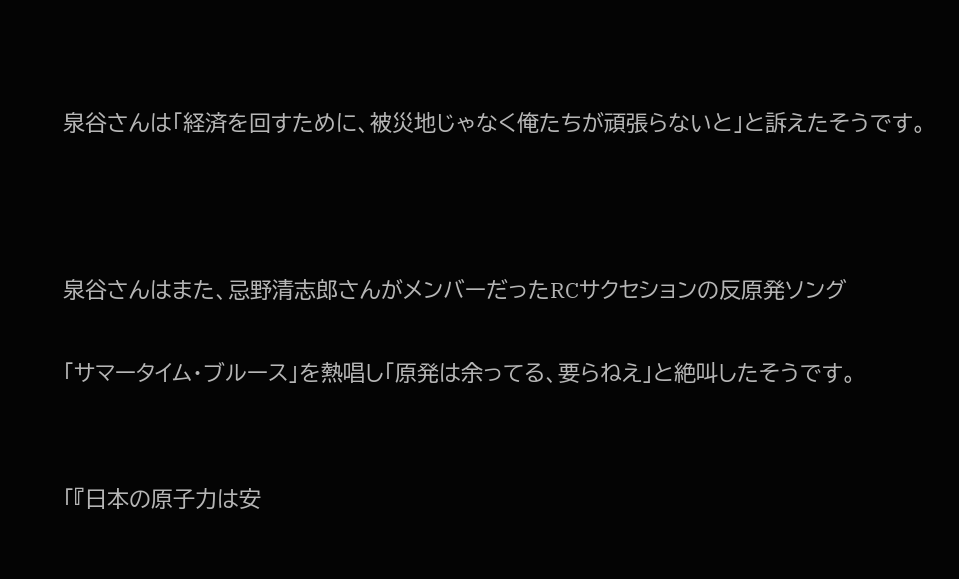泉谷さんは「経済を回すために、被災地じゃなく俺たちが頑張らないと」と訴えたそうです。



泉谷さんはまた、忌野清志郎さんがメンバーだったRCサクセションの反原発ソング

「サマータイム・ブルース」を熱唱し「原発は余ってる、要らねえ」と絶叫したそうです。


「『日本の原子力は安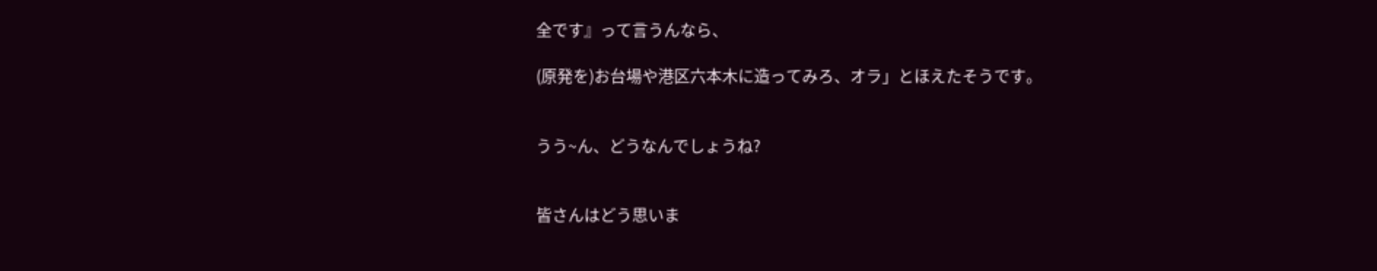全です』って言うんなら、

(原発を)お台場や港区六本木に造ってみろ、オラ」とほえたそうです。


うう~ん、どうなんでしょうね?


皆さんはどう思いま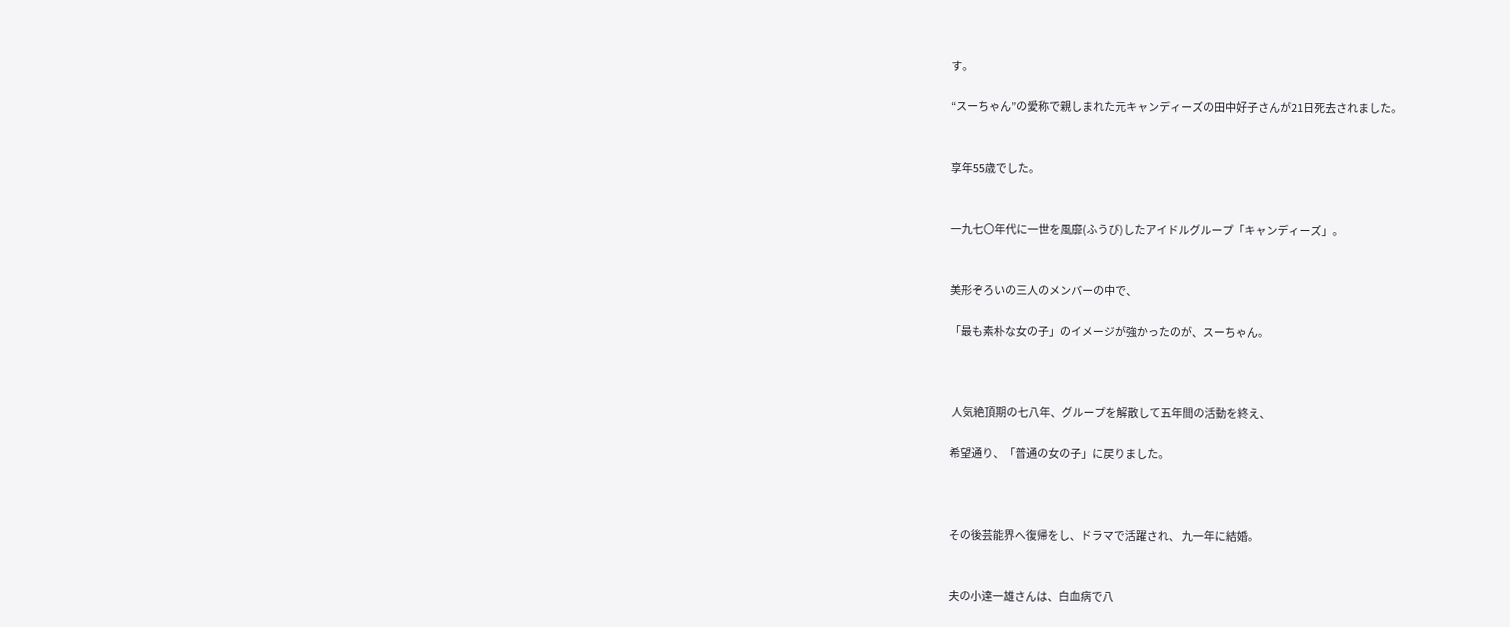す。

“スーちゃん”の愛称で親しまれた元キャンディーズの田中好子さんが21日死去されました。


享年55歳でした。


一九七〇年代に一世を風靡(ふうび)したアイドルグループ「キャンディーズ」。


美形ぞろいの三人のメンバーの中で、

「最も素朴な女の子」のイメージが強かったのが、スーちゃん。



 人気絶頂期の七八年、グループを解散して五年間の活動を終え、

希望通り、「普通の女の子」に戻りました。



その後芸能界へ復帰をし、ドラマで活躍され、 九一年に結婚。


夫の小達一雄さんは、白血病で八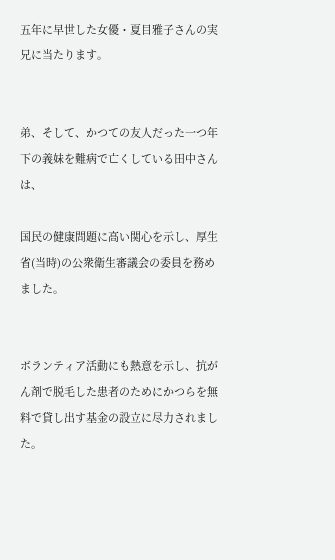五年に早世した女優・夏目雅子さんの実兄に当たります。


弟、そして、かつての友人だった一つ年下の義妹を難病で亡くしている田中さんは、

国民の健康問題に高い関心を示し、厚生省(当時)の公衆衛生審議会の委員を務めました。


ボランティア活動にも熱意を示し、抗がん剤で脱毛した患者のためにかつらを無料で貸し出す基金の設立に尽力されました。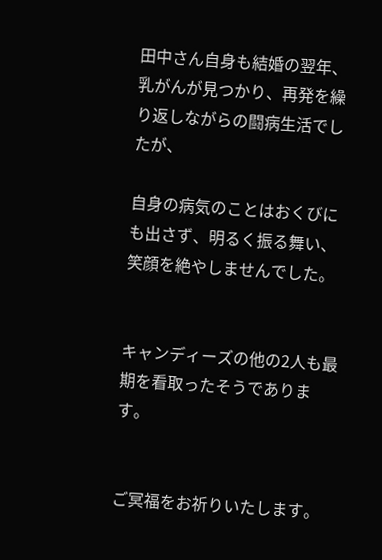田中さん自身も結婚の翌年、乳がんが見つかり、再発を繰り返しながらの闘病生活でしたが、

自身の病気のことはおくびにも出さず、明るく振る舞い、笑顔を絶やしませんでした。


キャンディーズの他の2人も最期を看取ったそうであります。


ご冥福をお祈りいたします。